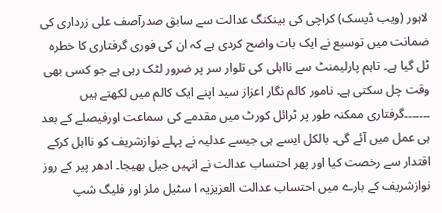لاہور (ویب ڈیسک) کراچی کی بینکنگ عدالت سے سابق صدرآصف علی زرداری کی ضمانت میں توسیع نے ایک بات واضح کردی ہے کہ ان کی فوری گرفتاری کا خطرہ ٹل گیا ہے۔ تاہم پارلیمنٹ سے نااہلی کی تلوار سر پر ضرور لٹک رہی ہے جو کسی بھی وقت چل سکتی ہے۔ نامور کالم نگار اعزاز سید اپنے ایک کالم میں لکھتے ہیں ۔۔۔۔۔۔۔گرفتاری ممکنہ طور پر ٹرائل کورٹ میں مقدمے کی سماعت اورفیصلے کے بعد ہی عمل میں آئے گی۔ بالکل ایسے ہی جیسے عدلیہ نے پہلے نوازشریف کو نااہل کرکے اقتدار سے رخصت کیا اور پھر احتساب عدالت نے انہیں جیل بھیجا۔ ادھر پیر کے روز نوازشریف کے بارے میں احتساب عدالت العزیزیہ ا سٹیل ملز اور فلیگ شپ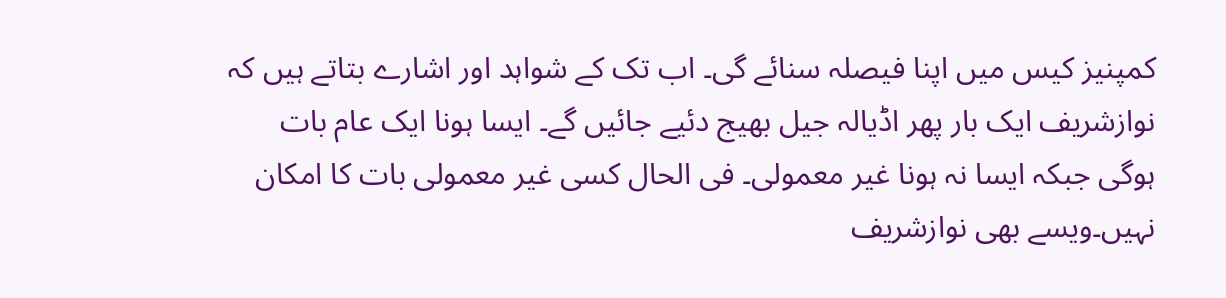کمپنیز کیس میں اپنا فیصلہ سنائے گی۔ اب تک کے شواہد اور اشارے بتاتے ہیں کہ نوازشریف ایک بار پھر اڈیالہ جیل بھیج دئیے جائیں گے۔ ایسا ہونا ایک عام بات ہوگی جبکہ ایسا نہ ہونا غیر معمولی۔ فی الحال کسی غیر معمولی بات کا امکان نہیں۔ویسے بھی نوازشریف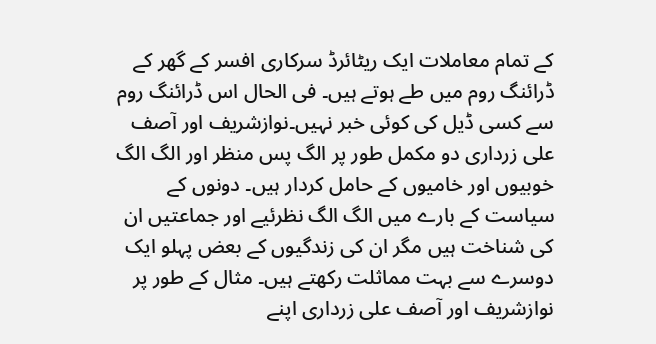کے تمام معاملات ایک ریٹائرڈ سرکاری افسر کے گھر کے ڈرائنگ روم میں طے ہوتے ہیں۔ فی الحال اس ڈرائنگ روم سے کسی ڈیل کی کوئی خبر نہیں۔نوازشریف اور آصف علی زرداری دو مکمل طور پر الگ پس منظر اور الگ الگ خوبیوں اور خامیوں کے حامل کردار ہیں۔ دونوں کے سیاست کے بارے میں الگ الگ نظرئیے اور جماعتیں ان کی شناخت ہیں مگر ان کی زندگیوں کے بعض پہلو ایک دوسرے سے بہت مماثلت رکھتے ہیں۔ مثال کے طور پر نوازشریف اور آصف علی زرداری اپنے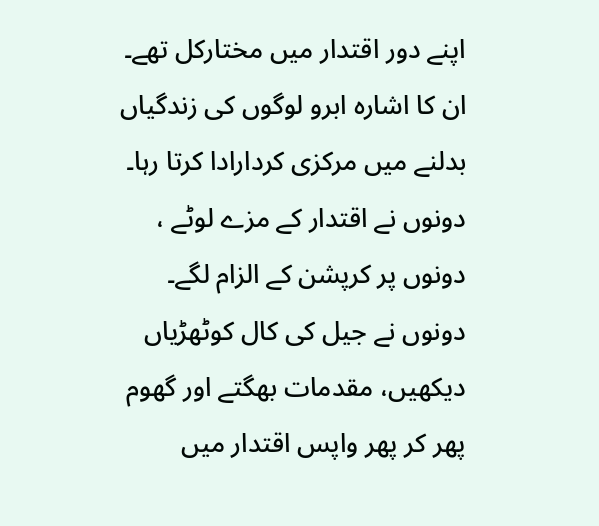اپنے دور اقتدار میں مختارکل تھے۔ ان کا اشارہ ابرو لوگوں کی زندگیاں بدلنے میں مرکزی کردارادا کرتا رہا۔ دونوں نے اقتدار کے مزے لوٹے ، دونوں پر کرپشن کے الزام لگے۔ دونوں نے جیل کی کال کوٹھڑیاں دیکھیں، مقدمات بھگتے اور گھوم پھر کر پھر واپس اقتدار میں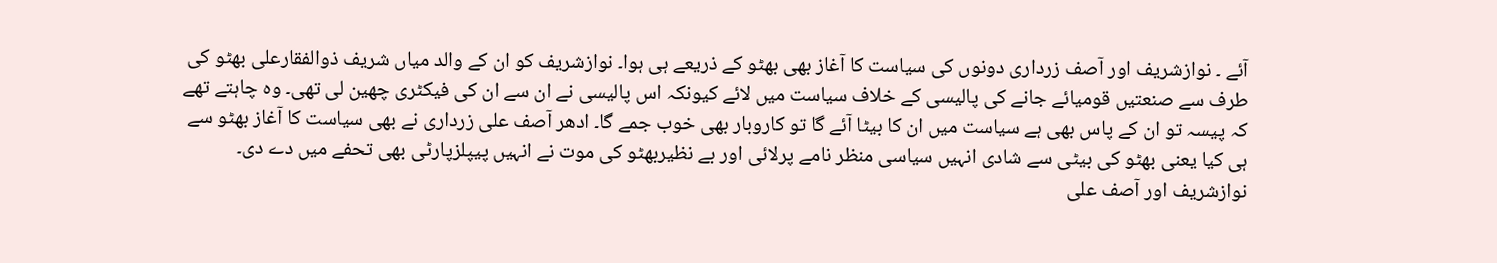آئے ۔ نوازشریف اور آصف زرداری دونوں کی سیاست کا آغاز بھی بھٹو کے ذریعے ہی ہوا۔ نوازشریف کو ان کے والد میاں شریف ذوالفقارعلی بھٹو کی طرف سے صنعتیں قومیائے جانے کی پالیسی کے خلاف سیاست میں لائے کیونکہ اس پالیسی نے ان سے ان کی فیکٹری چھین لی تھی۔ وہ چاہتے تھے کہ پیسہ تو ان کے پاس بھی ہے سیاست میں ان کا بیٹا آئے گا تو کاروبار بھی خوب جمے گا۔ ادھر آصف علی زرداری نے بھی سیاست کا آغاز بھٹو سے ہی کیا یعنی بھٹو کی بیٹی سے شادی انہیں سیاسی منظر نامے پرلائی اور بے نظیربھٹو کی موت نے انہیں پیپلزپارٹی بھی تحفے میں دے دی۔ نوازشریف اور آصف علی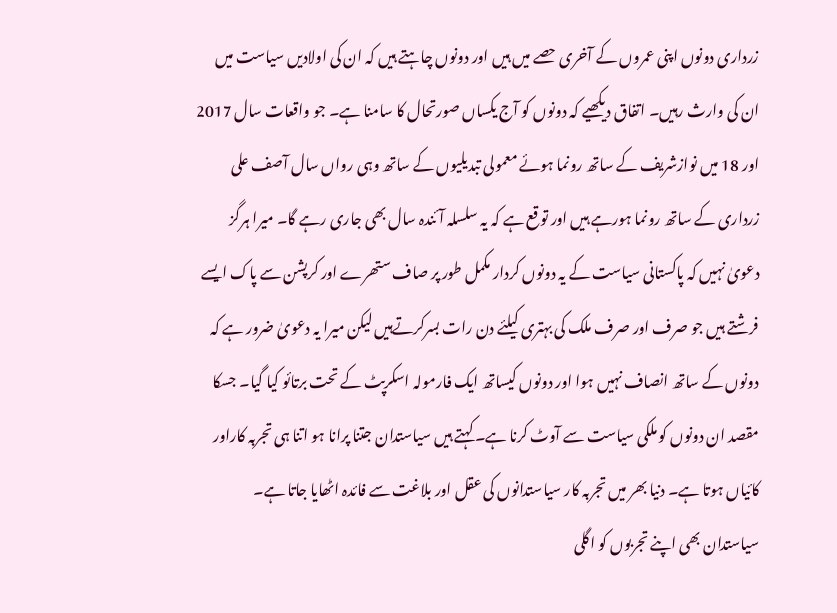زرداری دونوں اپنی عمروں کے آخری حصے میں ہیں اور دونوں چاہتے ہیں کہ ان کی اولادیں سیاست میں ان کی وارث رہیں۔ اتفاق دیکھیے کہ دونوں کو آج یکساں صورتحال کا سامنا ہے۔ جو واقعات سال 2017 اور 18 میں نوازشریف کے ساتھ رونما ہوئے معمولی تبدیلیوں کے ساتھ وہی رواں سال آصف علی زرداری کے ساتھ رونما ہورہے ہیں اور توقع ہے کہ یہ سلسلہ آئندہ سال بھی جاری رہے گا۔ میرا ہرگز دعویٰ نہیں کہ پاکستانی سیاست کے یہ دونوں کردار مکمل طور پر صاف ستھرے اور کرپشن سے پاک ایسے فرشتے ہیں جو صرف اور صرف ملک کی بہتری کیلئے دن رات بسرکرتےہیں لیکن میرا یہ دعویٰ ضرور ہے کہ دونوں کے ساتھ انصاف نہیں ہوا اور دونوں کیساتھ ایک فارمولہ اسکرپٹ کے تحت برتائو کیا گیا۔ جسکا مقصد ان دونوں کو ملکی سیاست سے آوٹ کرنا ہے۔ کہتے ہیں سیاستدان جتنا پرانا ہو اتنا ہی تجربہ کاراور کائیاں ہوتا ہے۔ دنیا بھر میں تجربہ کار سیاستدانوں کی عقل اور بلاغت سے فائدہ اٹھایا جاتا ہے۔ سیاستدان بھی اپنے تجربوں کو اگلی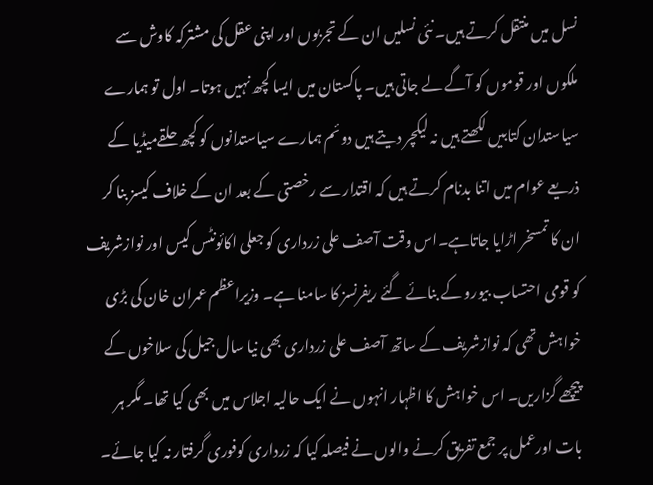نسل میں منتقل کرتے ہیں۔ نئی نسلیں ان کے تجربوں اور اپنی عقل کی مشترکہ کاوش سے ملکوں اور قوموں کو آگے لے جاتی ہیں۔ پاکستان میں ایسا کچھ نہیں ہوتا۔ اول تو ہمارے سیاستدان کتابیں لکھتے ہیں نہ لیکچر دیتے ہیں دوئم ہمارے سیاستدانوں کو کچھ حلقےمیڈیا کے ذریعے عوام میں اتنا بدنام کرتے ہیں کہ اقتدار سے رخصتی کے بعد ان کے خلاف کیسز بنا کر ان کا تمسخر اڑایا جاتاہے۔اس وقت آصف علی زرداری کو جعلی اکائونٹس کیس اور نوازشریف کو قومی احتساب بیورو کے بنائے گئے ریفرنسز کا سامنا ہے۔ وزیراعظم عمران خان کی بڑی خواہش تھی کہ نوازشریف کے ساتھ آصف علی زرداری بھی نیا سال جیل کی سلاخوں کے پیچھے گزاریں۔ اس خواہش کا اظہار انہوں نے ایک حالیہ اجلاس میں بھی کیا تھا۔ مگر ہر بات اورعمل پر جمع تفریق کرنے والوں نے فیصلہ کیا کہ زرداری کوفوری گرفتار نہ کیا جائے۔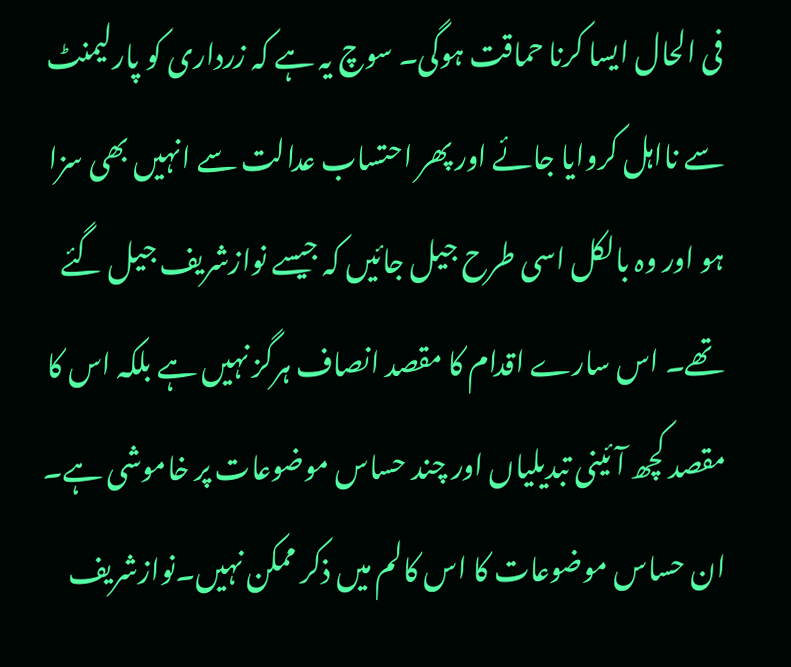فی الحال ایسا کرنا حماقت ہوگی۔ سوچ یہ ہے کہ زرداری کو پارلیمنٹ سے نااہل کروایا جائے اور پھر احتساب عدالت سے انہیں بھی سزا ہو اور وہ بالکل اسی طرح جیل جائیں کہ جیسے نوازشریف جیل گئے تھے۔ اس سارے اقدام کا مقصد انصاف ہرگز نہیں ہے بلکہ اس کا مقصد کچھ آئینی تبدیلیاں اور چند حساس موضوعات پر خاموشی ہے۔ ان حساس موضوعات کا اس کالم میں ذکر ممکن نہیں۔نوازشریف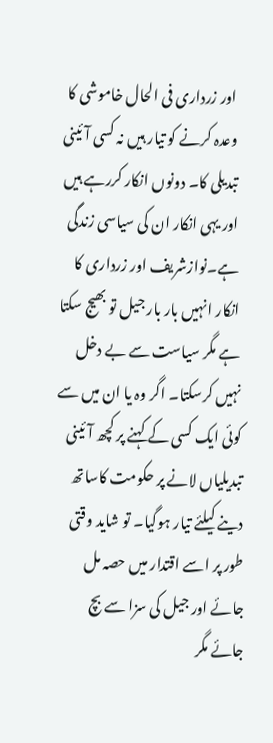اور زرداری فی الحال خاموشی کا وعدہ کرنے کو تیار ہیں نہ کسی آئینی تبدیلی کا۔ دونوں انکار کررہے ہیں اور یہی انکار ان کی سیاسی زندگی ہے۔نوازشریف اور زرداری کا انکار انہیں بار بار جیل تو بھیج سکتا ہے مگر سیاست سے بے دخل نہیں کرسکتا۔ اگر وہ یا ان میں سے کوئی ایک کسی کے کہنے پر کچھ آئینی تبدیلیاں لانے پر حکومت کاساتھ دینے کیلئے تیار ہوگیا۔ تو شاید وقتی طور پر اسے اقتدار میں حصہ مل جائے اور جیل کی سزا سے بچ جائے مگر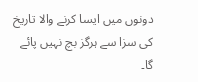دونوں میں ایسا کرنے والا تاریخ کی سزا سے ہرگز بچ نہیں پائے گا۔